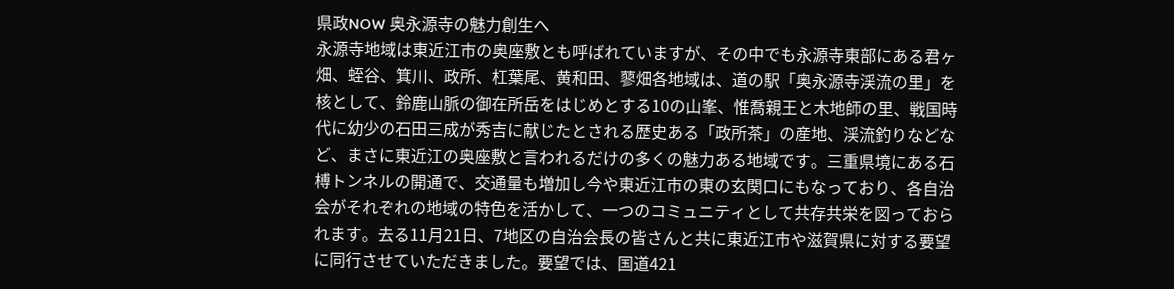県政NOW 奥永源寺の魅力創生へ
永源寺地域は東近江市の奥座敷とも呼ばれていますが、その中でも永源寺東部にある君ヶ畑、蛭谷、箕川、政所、杠葉尾、黄和田、蓼畑各地域は、道の駅「奥永源寺渓流の里」を核として、鈴鹿山脈の御在所岳をはじめとする10の山峯、惟喬親王と木地師の里、戦国時代に幼少の石田三成が秀吉に献じたとされる歴史ある「政所茶」の産地、渓流釣りなどなど、まさに東近江の奥座敷と言われるだけの多くの魅力ある地域です。三重県境にある石榑トンネルの開通で、交通量も増加し今や東近江市の東の玄関口にもなっており、各自治会がそれぞれの地域の特色を活かして、一つのコミュニティとして共存共栄を図っておられます。去る11月21日、7地区の自治会長の皆さんと共に東近江市や滋賀県に対する要望に同行させていただきました。要望では、国道421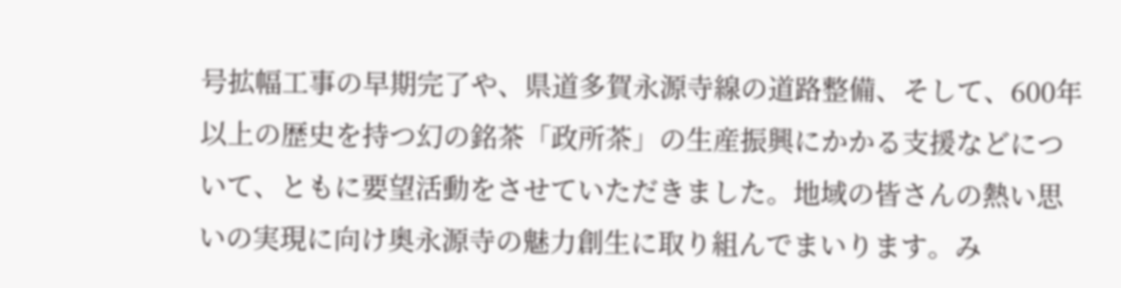号拡幅工事の早期完了や、県道多賀永源寺線の道路整備、そして、600年以上の歴史を持つ幻の銘茶「政所茶」の生産振興にかかる支援などについて、ともに要望活動をさせていただきました。地域の皆さんの熱い思いの実現に向け奥永源寺の魅力創生に取り組んでまいります。み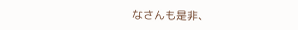なさんも是非、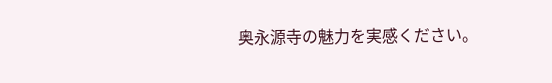奥永源寺の魅力を実感ください。